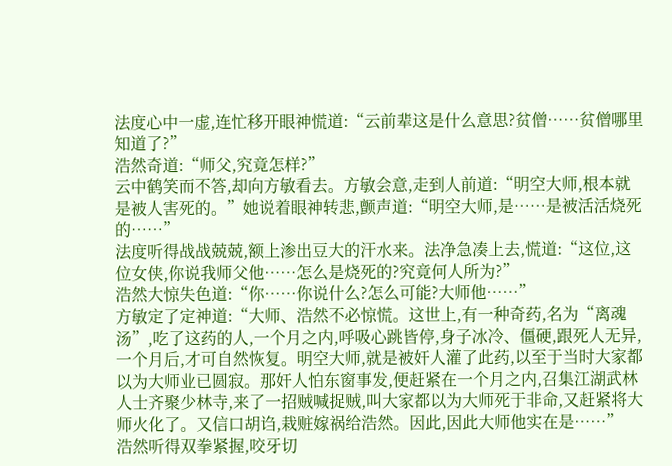法度心中一虚,连忙移开眼神慌道:“云前辈这是什么意思?贫僧……贫僧哪里知道了?”
浩然奇道:“师父,究竟怎样?”
云中鹤笑而不答,却向方敏看去。方敏会意,走到人前道:“明空大师,根本就是被人害死的。”她说着眼神转悲,颤声道:“明空大师,是……是被活活烧死的……”
法度听得战战兢兢,额上渗出豆大的汗水来。法净急凑上去,慌道:“这位,这位女侠,你说我师父他……怎么是烧死的?究竟何人所为?”
浩然大惊失色道:“你……你说什么?怎么可能?大师他……”
方敏定了定神道:“大师、浩然不必惊慌。这世上,有一种奇药,名为“离魂汤”,吃了这药的人,一个月之内,呼吸心跳皆停,身子冰冷、僵硬,跟死人无异,一个月后,才可自然恢复。明空大师,就是被奸人灌了此药,以至于当时大家都以为大师业已圆寂。那奸人怕东窗事发,便赶紧在一个月之内,召集江湖武林人士齐聚少林寺,来了一招贼喊捉贼,叫大家都以为大师死于非命,又赶紧将大师火化了。又信口胡诌,栽赃嫁祸给浩然。因此,因此大师他实在是……”
浩然听得双拳紧握,咬牙切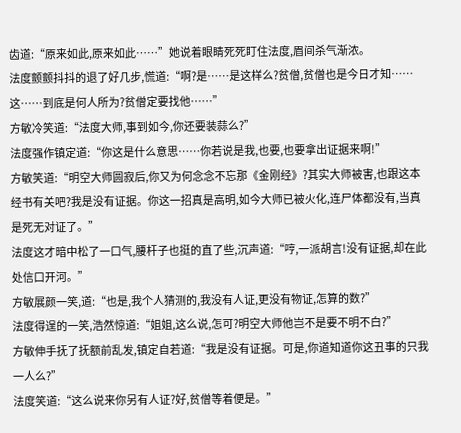齿道:“原来如此,原来如此……”她说着眼睛死死盯住法度,眉间杀气渐浓。
法度颤颤抖抖的退了好几步,慌道:“啊?是……是这样么?贫僧,贫僧也是今日才知……这……到底是何人所为?贫僧定要找他……”
方敏冷笑道:“法度大师,事到如今,你还要装蒜么?”
法度强作镇定道:“你这是什么意思……你若说是我,也要,也要拿出证据来啊!”
方敏笑道:“明空大师圆寂后,你又为何念念不忘那《金刚经》?其实大师被害,也跟这本经书有关吧?我是没有证据。你这一招真是高明,如今大师已被火化,连尸体都没有,当真是死无对证了。”
法度这才暗中松了一口气,腰杆子也挺的直了些,沉声道:“哼,一派胡言!没有证据,却在此处信口开河。”
方敏展颜一笑,道:“也是,我个人猜测的,我没有人证,更没有物证,怎算的数?”
法度得逞的一笑,浩然惊道:“姐姐,这么说,怎可?明空大师他岂不是要不明不白?”
方敏伸手抚了抚额前乱发,镇定自若道:“我是没有证据。可是,你道知道你这丑事的只我一人么?”
法度笑道:“这么说来你另有人证?好,贫僧等着便是。”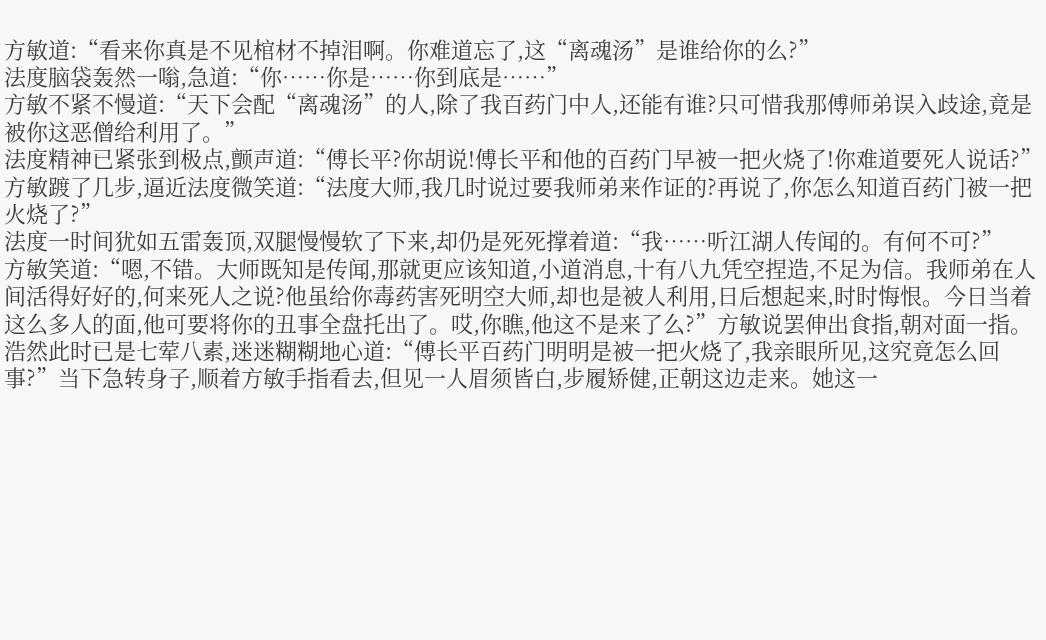方敏道:“看来你真是不见棺材不掉泪啊。你难道忘了,这“离魂汤”是谁给你的么?”
法度脑袋轰然一嗡,急道:“你……你是……你到底是……”
方敏不紧不慢道:“天下会配“离魂汤”的人,除了我百药门中人,还能有谁?只可惜我那傅师弟误入歧途,竟是被你这恶僧给利用了。”
法度精神已紧张到极点,颤声道:“傅长平?你胡说!傅长平和他的百药门早被一把火烧了!你难道要死人说话?”
方敏踱了几步,逼近法度微笑道:“法度大师,我几时说过要我师弟来作证的?再说了,你怎么知道百药门被一把火烧了?”
法度一时间犹如五雷轰顶,双腿慢慢软了下来,却仍是死死撑着道:“我……听江湖人传闻的。有何不可?”
方敏笑道:“嗯,不错。大师既知是传闻,那就更应该知道,小道消息,十有八九凭空捏造,不足为信。我师弟在人间活得好好的,何来死人之说?他虽给你毒药害死明空大师,却也是被人利用,日后想起来,时时悔恨。今日当着这么多人的面,他可要将你的丑事全盘托出了。哎,你瞧,他这不是来了么?”方敏说罢伸出食指,朝对面一指。
浩然此时已是七荤八素,迷迷糊糊地心道:“傅长平百药门明明是被一把火烧了,我亲眼所见,这究竟怎么回事?”当下急转身子,顺着方敏手指看去,但见一人眉须皆白,步履矫健,正朝这边走来。她这一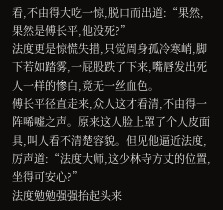看,不由得大吃一惊,脱口而出道:“果然,果然是傅长平,他没死?”
法度更是惊慌失措,只觉周身孤冷寒峭,脚下若如踏雾,一屁股跌了下来,嘴唇发出死人一样的惨白,竟无一丝血色。
傅长平径直走来,众人这才看清,不由得一阵唏嘘之声。原来这人脸上罩了个人皮面具,叫人看不清楚容貌。但见他逼近法度,厉声道:“法度大师,这少林寺方丈的位置,坐得可安心?”
法度勉勉强强抬起头来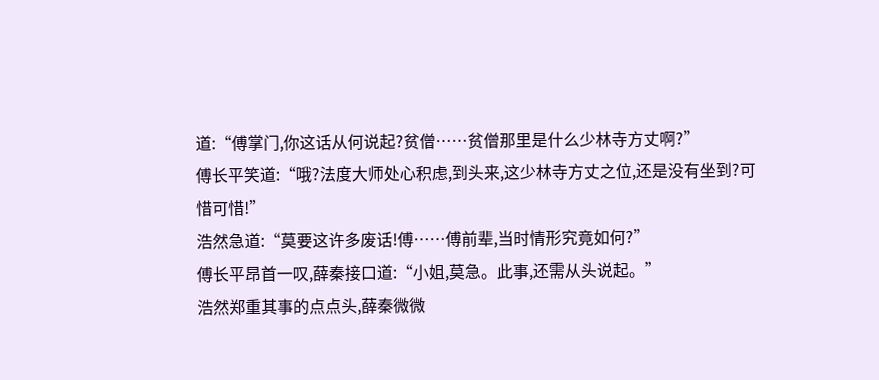道:“傅掌门,你这话从何说起?贫僧……贫僧那里是什么少林寺方丈啊?”
傅长平笑道:“哦?法度大师处心积虑,到头来,这少林寺方丈之位,还是没有坐到?可惜可惜!”
浩然急道:“莫要这许多废话!傅……傅前辈,当时情形究竟如何?”
傅长平昂首一叹,薛秦接口道:“小姐,莫急。此事,还需从头说起。”
浩然郑重其事的点点头,薛秦微微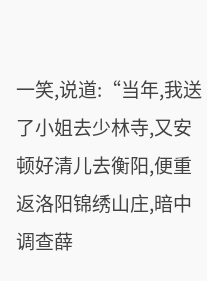一笑,说道:“当年,我送了小姐去少林寺,又安顿好清儿去衡阳,便重返洛阳锦绣山庄,暗中调查薛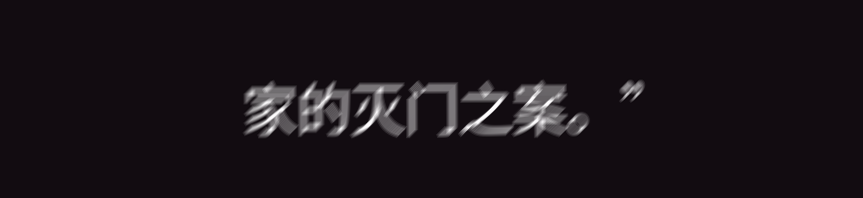家的灭门之案。”